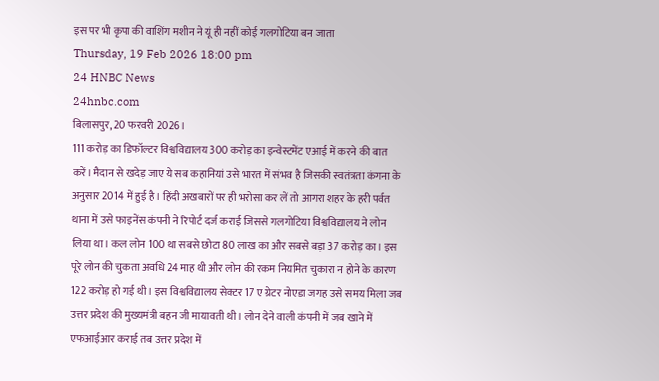इस पर भी कृपा की वाशिंग मशीन ने यूं ही नहीं कोई गलगोटिया बन जाता
Thursday, 19 Feb 2026 18:00 pm
24 HNBC News
24hnbc.com
बिलासपुर, 20 फरवरी 2026।
111 करोड़ का डिफॉल्टर विश्वविद्यालय 300 करोड़ का इन्वेस्टमेंट एआई में करने की बात करें। मैदान से खदेड़ जाए ये सब कहानियां उसे भारत में संभव है जिसकी स्वतंत्रता कंगना के अनुसार 2014 में हुई है। हिंदी अखबारों पर ही भरोसा कर लें तो आगरा शहर के हरी पर्वत थाना में उसे फाइनेंस कंपनी ने रिपोर्ट दर्ज कराई जिससे गलगोटिया विश्वविद्यालय ने लोन लिया था। कल लोन 100 था सबसे छोटा 80 लाख का और सबसे बड़ा 37 करोड़ का। इस पूरे लोन की चुकता अवधि 24 माह थी और लोन की रकम नियमित चुकारा न होने के कारण 122 करोड़ हो गई थी। इस विश्वविद्यालय सेक्टर 17 ए ग्रेटर नोएडा जगह उसे समय मिला जब उत्तर प्रदेश की मुख्यमंत्री बहन जी मायावती थी। लोन देने वाली कंपनी में जब खाने में एफआईआर कराई तब उत्तर प्रदेश में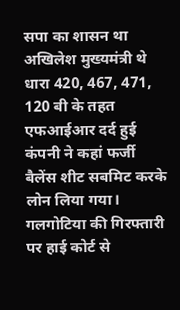सपा का शासन था अखिलेश मुख्यमंत्री थे धारा 420, 467, 471, 120 बी के तहत एफआईआर दर्द हुई कंपनी ने कहां फर्जी बैलेंस शीट सबमिट करके लोन लिया गया।
गलगोटिया की गिरफ्तारी पर हाई कोर्ट से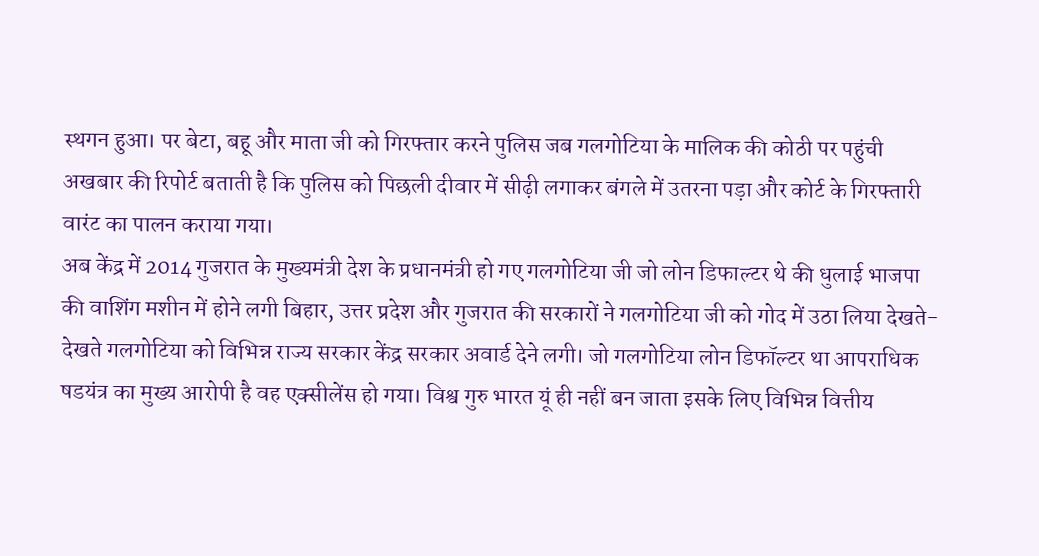स्थगन हुआ। पर बेटा, बहू और माता जी को गिरफ्तार करने पुलिस जब गलगोटिया के मालिक की कोठी पर पहुंची अखबार की रिपोर्ट बताती है कि पुलिस को पिछली दीवार में सीढ़ी लगाकर बंगले में उतरना पड़ा और कोर्ट के गिरफ्तारी वारंट का पालन कराया गया।
अब केंद्र में 2014 गुजरात के मुख्यमंत्री देश के प्रधानमंत्री हो गए गलगोटिया जी जो लोन डिफाल्टर थे की धुलाई भाजपा की वाशिंग मशीन में होने लगी बिहार, उत्तर प्रदेश और गुजरात की सरकारों ने गलगोटिया जी को गोद में उठा लिया देखते-देखते गलगोटिया को विभिन्न राज्य सरकार केंद्र सरकार अवार्ड देने लगी। जो गलगोटिया लोन डिफॉल्टर था आपराधिक षडयंत्र का मुख्य आरोपी है वह एक्सीलेंस हो गया। विश्व गुरु भारत यूं ही नहीं बन जाता इसके लिए विभिन्न वित्तीय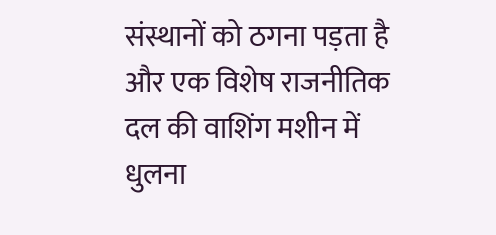संस्थानों को ठगना पड़ता है और एक विशेष राजनीतिक दल की वाशिंग मशीन में धुलना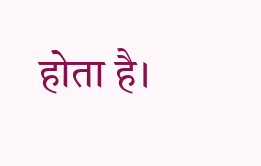होता है।